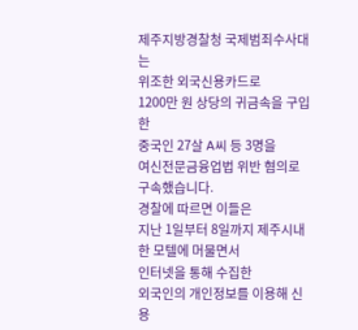제주지방경찰청 국제범죄수사대는
위조한 외국신용카드로
1200만 원 상당의 귀금속을 구입한
중국인 27살 A씨 등 3명을
여신전문금융업법 위반 혐의로 구속했습니다.
경찰에 따르면 이들은
지난 1일부터 8일까지 제주시내 한 모텔에 머물면서
인터넷을 통해 수집한
외국인의 개인정보를 이용해 신용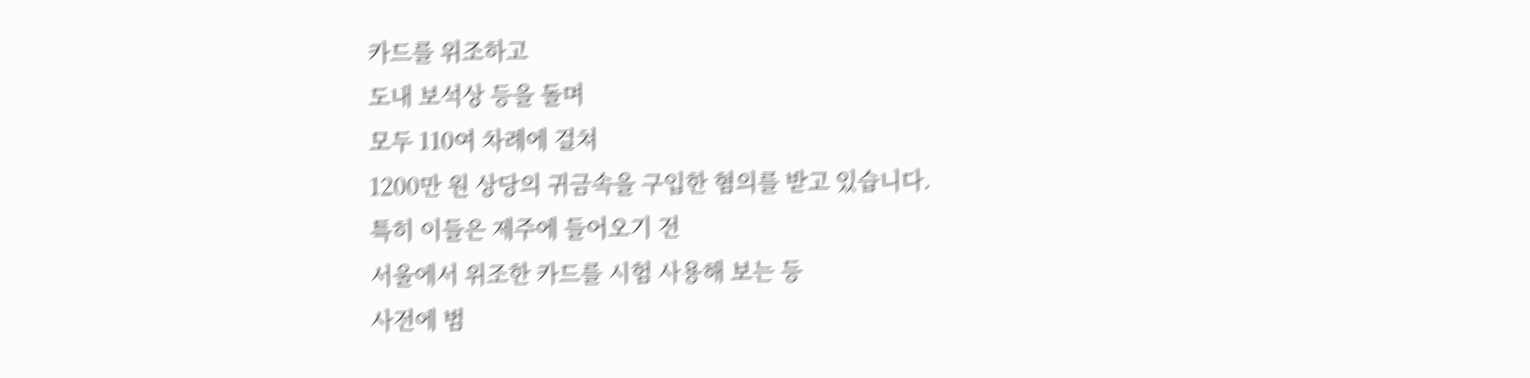카드를 위조하고
도내 보석상 등을 돌며
모두 110여 차례에 걸쳐
1200만 원 상당의 귀금속을 구입한 혐의를 받고 있습니다.
특히 이들은 제주에 들어오기 전
서울에서 위조한 카드를 시험 사용해 보는 등
사전에 범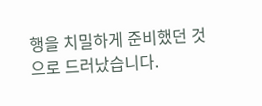행을 치밀하게 준비했던 것으로 드러났습니다.